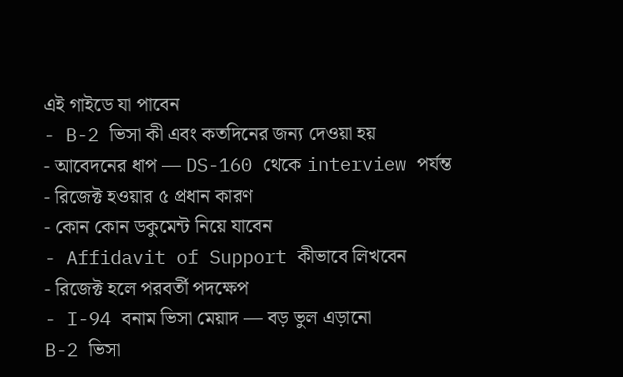এই গাইডে যা পাবেন
- B-2 ভিসা কী এবং কতদিনের জন্য দেওয়া হয়
- আবেদনের ধাপ — DS-160 থেকে interview পর্যন্ত
- রিজেক্ট হওয়ার ৫ প্রধান কারণ
- কোন কোন ডকুমেন্ট নিয়ে যাবেন
- Affidavit of Support কীভাবে লিখবেন
- রিজেক্ট হলে পরবর্তী পদক্ষেপ
- I-94 বনাম ভিসা মেয়াদ — বড় ভুল এড়ানো
B-2 ভিসা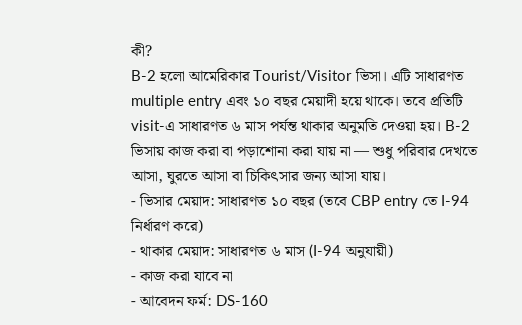কী?
B-2 হলো আমেরিকার Tourist/Visitor ভিসা। এটি সাধারণত multiple entry এবং ১০ বছর মেয়াদী হয়ে থাকে। তবে প্রতিটি visit-এ সাধারণত ৬ মাস পর্যন্ত থাকার অনুমতি দেওয়া হয়। B-2 ভিসায় কাজ করা বা পড়াশোনা করা যায় না — শুধু পরিবার দেখতে আসা, ঘুরতে আসা বা চিকিৎসার জন্য আসা যায়।
- ভিসার মেয়াদ: সাধারণত ১০ বছর (তবে CBP entry তে I-94 নির্ধারণ করে)
- থাকার মেয়াদ: সাধারণত ৬ মাস (I-94 অনুযায়ী)
- কাজ করা যাবে না
- আবেদন ফর্ম: DS-160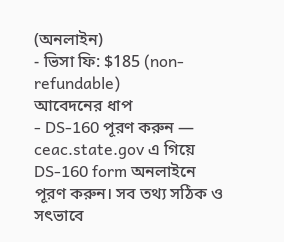(অনলাইন)
- ভিসা ফি: $185 (non-refundable)
আবেদনের ধাপ
- DS-160 পূরণ করুন — ceac.state.gov এ গিয়ে DS-160 form অনলাইনে পূরণ করুন। সব তথ্য সঠিক ও সৎভাবে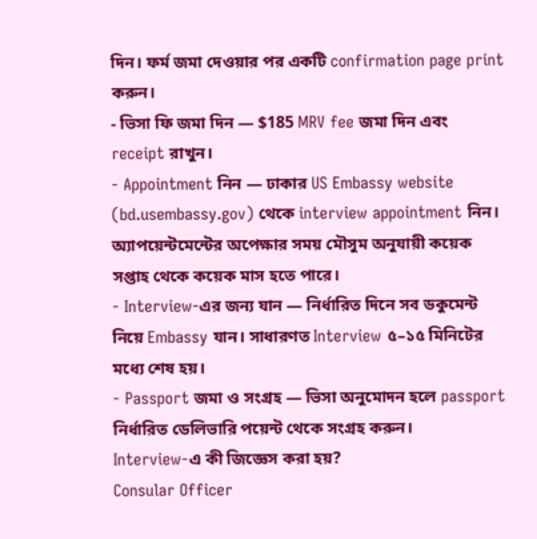দিন। ফর্ম জমা দেওয়ার পর একটি confirmation page print করুন।
- ভিসা ফি জমা দিন — $185 MRV fee জমা দিন এবং receipt রাখুন।
- Appointment নিন — ঢাকার US Embassy website (bd.usembassy.gov) থেকে interview appointment নিন। অ্যাপয়েন্টমেন্টের অপেক্ষার সময় মৌসুম অনুযায়ী কয়েক সপ্তাহ থেকে কয়েক মাস হতে পারে।
- Interview-এর জন্য যান — নির্ধারিত দিনে সব ডকুমেন্ট নিয়ে Embassy যান। সাধারণত Interview ৫–১৫ মিনিটের মধ্যে শেষ হয়।
- Passport জমা ও সংগ্রহ — ভিসা অনুমোদন হলে passport নির্ধারিত ডেলিভারি পয়েন্ট থেকে সংগ্রহ করুন।
Interview-এ কী জিজ্ঞেস করা হয়?
Consular Officer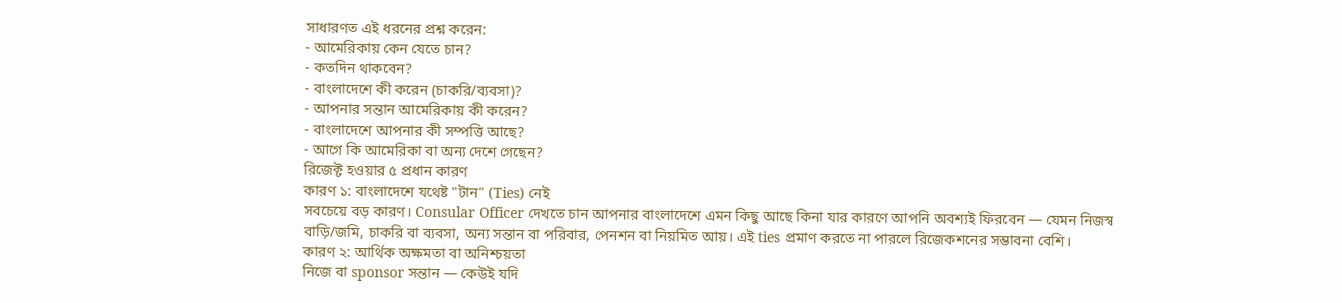সাধারণত এই ধরনের প্রশ্ন করেন:
- আমেরিকায় কেন যেতে চান?
- কতদিন থাকবেন?
- বাংলাদেশে কী করেন (চাকরি/ব্যবসা)?
- আপনার সন্তান আমেরিকায় কী করেন?
- বাংলাদেশে আপনার কী সম্পত্তি আছে?
- আগে কি আমেরিকা বা অন্য দেশে গেছেন?
রিজেক্ট হওয়ার ৫ প্রধান কারণ
কারণ ১: বাংলাদেশে যথেষ্ট "টান" (Ties) নেই
সবচেয়ে বড় কারণ। Consular Officer দেখতে চান আপনার বাংলাদেশে এমন কিছু আছে কিনা যার কারণে আপনি অবশ্যই ফিরবেন — যেমন নিজস্ব বাড়ি/জমি, চাকরি বা ব্যবসা, অন্য সন্তান বা পরিবার, পেনশন বা নিয়মিত আয়। এই ties প্রমাণ করতে না পারলে রিজেকশনের সম্ভাবনা বেশি।
কারণ ২: আর্থিক অক্ষমতা বা অনিশ্চয়তা
নিজে বা sponsor সন্তান — কেউই যদি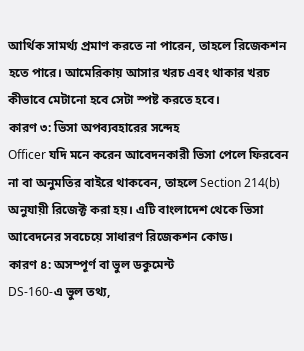আর্থিক সামর্থ্য প্রমাণ করতে না পারেন, তাহলে রিজেকশন হতে পারে। আমেরিকায় আসার খরচ এবং থাকার খরচ কীভাবে মেটানো হবে সেটা স্পষ্ট করতে হবে।
কারণ ৩: ভিসা অপব্যবহারের সন্দেহ
Officer যদি মনে করেন আবেদনকারী ভিসা পেলে ফিরবেন না বা অনুমতির বাইরে থাকবেন, তাহলে Section 214(b) অনুযায়ী রিজেক্ট করা হয়। এটি বাংলাদেশ থেকে ভিসা আবেদনের সবচেয়ে সাধারণ রিজেকশন কোড।
কারণ ৪: অসম্পূর্ণ বা ভুল ডকুমেন্ট
DS-160-এ ভুল তথ্য,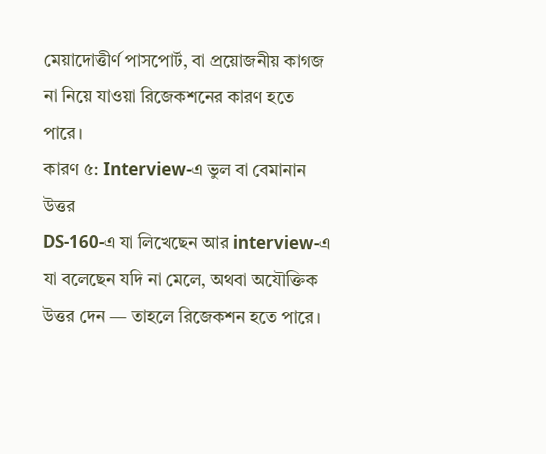মেয়াদোত্তীর্ণ পাসপোর্ট, বা প্রয়োজনীয় কাগজ না নিয়ে যাওয়া রিজেকশনের কারণ হতে পারে।
কারণ ৫: Interview-এ ভুল বা বেমানান উত্তর
DS-160-এ যা লিখেছেন আর interview-এ যা বলেছেন যদি না মেলে, অথবা অযৌক্তিক উত্তর দেন — তাহলে রিজেকশন হতে পারে।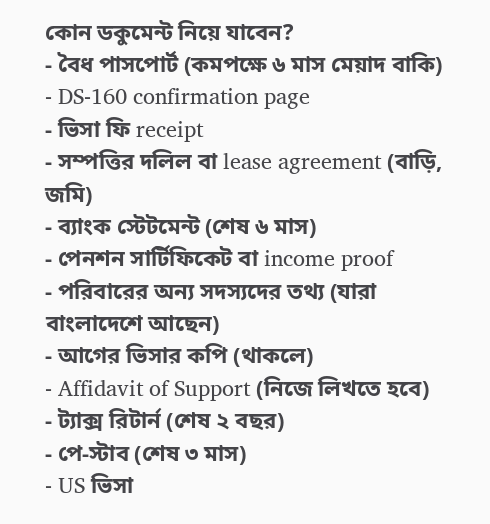কোন ডকুমেন্ট নিয়ে যাবেন?
- বৈধ পাসপোর্ট (কমপক্ষে ৬ মাস মেয়াদ বাকি)
- DS-160 confirmation page
- ভিসা ফি receipt
- সম্পত্তির দলিল বা lease agreement (বাড়ি, জমি)
- ব্যাংক স্টেটমেন্ট (শেষ ৬ মাস)
- পেনশন সার্টিফিকেট বা income proof
- পরিবারের অন্য সদস্যদের তথ্য (যারা বাংলাদেশে আছেন)
- আগের ভিসার কপি (থাকলে)
- Affidavit of Support (নিজে লিখতে হবে)
- ট্যাক্স রিটার্ন (শেষ ২ বছর)
- পে-স্টাব (শেষ ৩ মাস)
- US ভিসা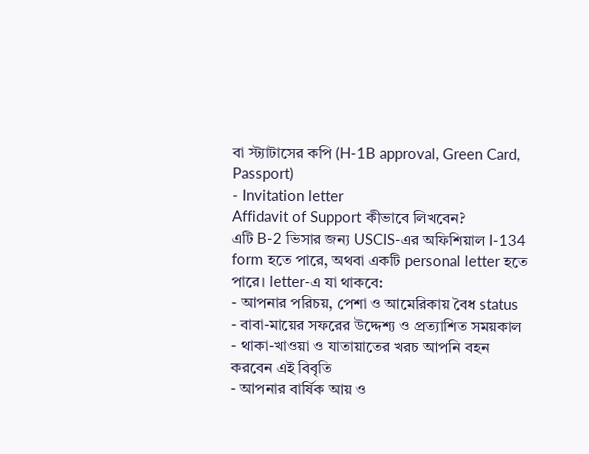বা স্ট্যাটাসের কপি (H-1B approval, Green Card, Passport)
- Invitation letter
Affidavit of Support কীভাবে লিখবেন?
এটি B-2 ভিসার জন্য USCIS-এর অফিশিয়াল I-134 form হতে পারে, অথবা একটি personal letter হতে পারে। letter-এ যা থাকবে:
- আপনার পরিচয়, পেশা ও আমেরিকায় বৈধ status
- বাবা-মায়ের সফরের উদ্দেশ্য ও প্রত্যাশিত সময়কাল
- থাকা-খাওয়া ও যাতায়াতের খরচ আপনি বহন করবেন এই বিবৃতি
- আপনার বার্ষিক আয় ও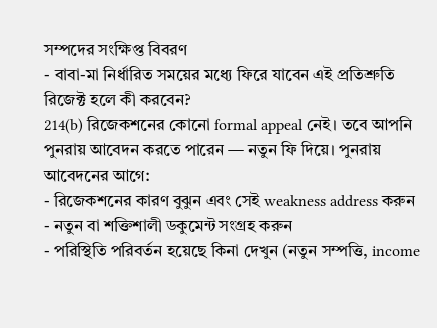সম্পদের সংক্ষিপ্ত বিবরণ
- বাবা-মা নির্ধারিত সময়ের মধ্যে ফিরে যাবেন এই প্রতিশ্রুতি
রিজেক্ট হলে কী করবেন?
214(b) রিজেকশনের কোনো formal appeal নেই। তবে আপনি পুনরায় আবেদন করতে পারেন — নতুন ফি দিয়ে। পুনরায় আবেদনের আগে:
- রিজেকশনের কারণ বুঝুন এবং সেই weakness address করুন
- নতুন বা শক্তিশালী ডকুমেন্ট সংগ্রহ করুন
- পরিস্থিতি পরিবর্তন হয়েছে কিনা দেখুন (নতুন সম্পত্তি, income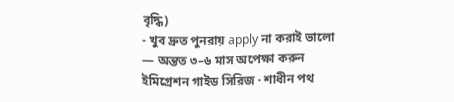বৃদ্ধি)
- খুব দ্রুত পুনরায় apply না করাই ভালো — অন্তত ৩–৬ মাস অপেক্ষা করুন
ইমিগ্রেশন গাইড সিরিজ · শাধীন পথ